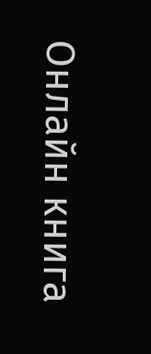Онлайн книга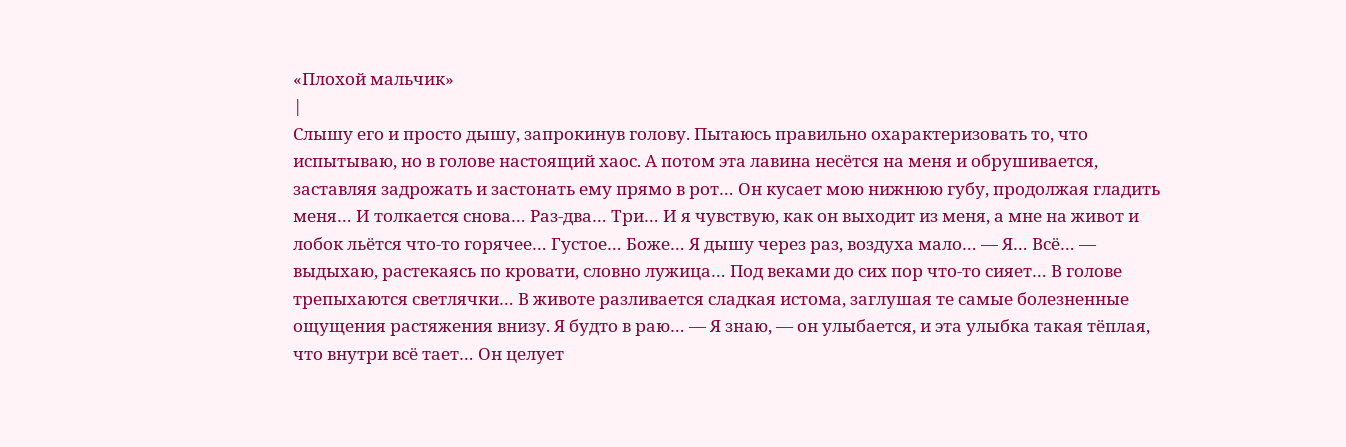«Плохой мальчик»
|
Слышу его и просто дышу, запрокинув голову. Пытаюсь правильно охарактеризовать то, что испытываю, но в голове настоящий хаос. А потом эта лавина несётся на меня и обрушивается, заставляя задрожать и застонать ему прямо в рот… Он кусает мою нижнюю губу, продолжая гладить меня… И толкается снова… Раз-два… Три… И я чувствую, как он выходит из меня, а мне на живот и лобок льётся что-то горячее… Густое… Боже… Я дышу через раз, воздуха мало… — Я… Всё… — выдыхаю, растекаясь по кровати, словно лужица… Под веками до сих пор что-то сияет… В голове трепыхаются светлячки… В животе разливается сладкая истома, заглушая те самые болезненные ощущения растяжения внизу. Я будто в раю… — Я знаю, — он улыбается, и эта улыбка такая тёплая, что внутри всё тает… Он целует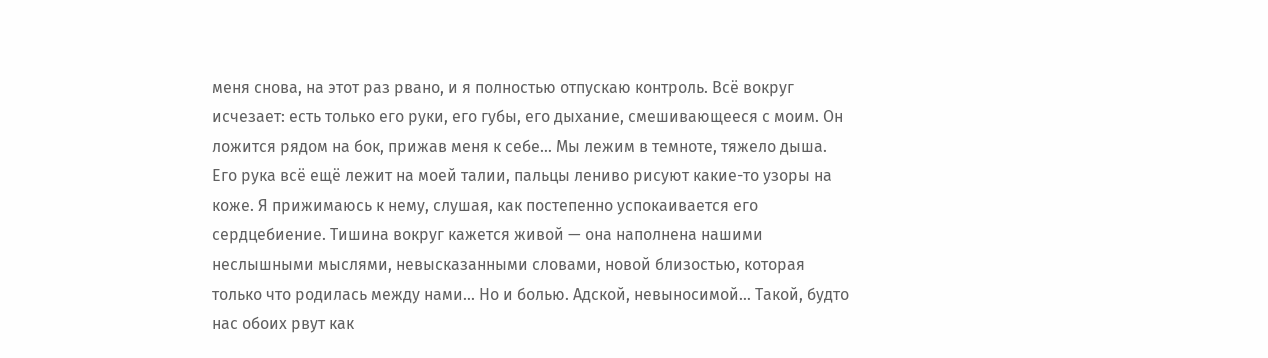меня снова, на этот раз рвано, и я полностью отпускаю контроль. Всё вокруг исчезает: есть только его руки, его губы, его дыхание, смешивающееся с моим. Он ложится рядом на бок, прижав меня к себе… Мы лежим в темноте, тяжело дыша. Его рука всё ещё лежит на моей талии, пальцы лениво рисуют какие-то узоры на коже. Я прижимаюсь к нему, слушая, как постепенно успокаивается его сердцебиение. Тишина вокруг кажется живой — она наполнена нашими неслышными мыслями, невысказанными словами, новой близостью, которая только что родилась между нами... Но и болью. Адской, невыносимой… Такой, будто нас обоих рвут как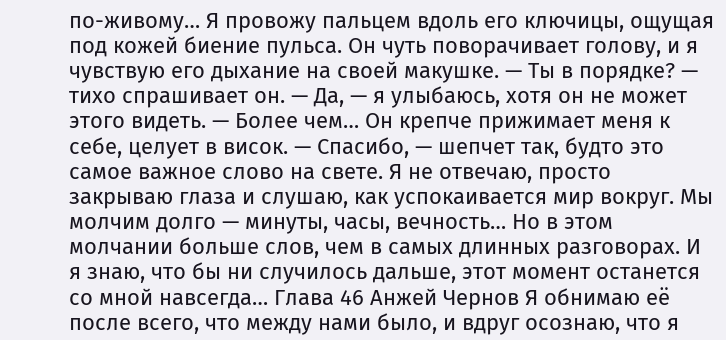по-живому… Я провожу пальцем вдоль его ключицы, ощущая под кожей биение пульса. Он чуть поворачивает голову, и я чувствую его дыхание на своей макушке. — Ты в порядке? — тихо спрашивает он. — Да, — я улыбаюсь, хотя он не может этого видеть. — Более чем… Он крепче прижимает меня к себе, целует в висок. — Спасибо, — шепчет так, будто это самое важное слово на свете. Я не отвечаю, просто закрываю глаза и слушаю, как успокаивается мир вокруг. Мы молчим долго — минуты, часы, вечность… Но в этом молчании больше слов, чем в самых длинных разговорах. И я знаю, что бы ни случилось дальше, этот момент останется со мной навсегда… Глава 46 Анжей Чернов Я обнимаю её после всего, что между нами было, и вдруг осознаю, что я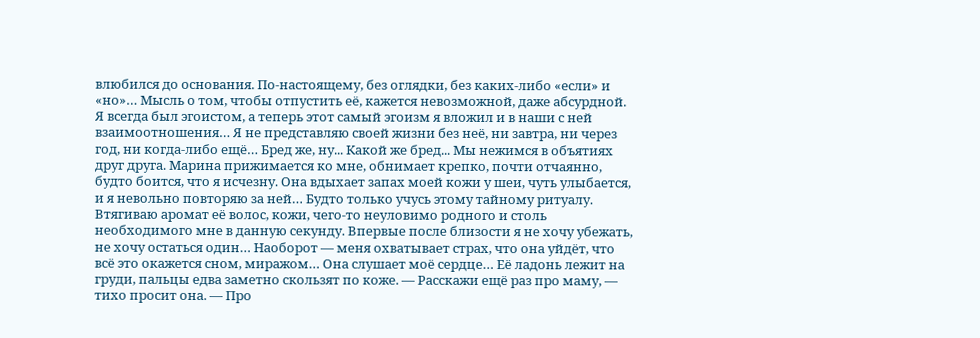влюбился до основания. По-настоящему, без оглядки, без каких-либо «если» и «но»… Мысль о том, чтобы отпустить её, кажется невозможной, даже абсурдной. Я всегда был эгоистом, а теперь этот самый эгоизм я вложил и в наши с ней взаимоотношения… Я не представляю своей жизни без неё, ни завтра, ни через год, ни когда-либо ещё… Бред же, ну... Какой же бред... Мы нежимся в объятиях друг друга. Марина прижимается ко мне, обнимает крепко, почти отчаянно, будто боится, что я исчезну. Она вдыхает запах моей кожи у шеи, чуть улыбается, и я невольно повторяю за ней… Будто только учусь этому тайному ритуалу. Втягиваю аромат её волос, кожи, чего-то неуловимо родного и столь необходимого мне в данную секунду. Впервые после близости я не хочу убежать, не хочу остаться один… Наоборот — меня охватывает страх, что она уйдёт, что всё это окажется сном, миражом… Она слушает моё сердце… Её ладонь лежит на груди, пальцы едва заметно скользят по коже. — Расскажи ещё раз про маму, — тихо просит она. — Про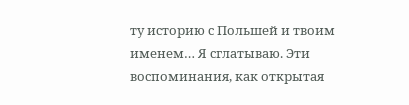ту историю с Польшей и твоим именем… Я сглатываю. Эти воспоминания, как открытая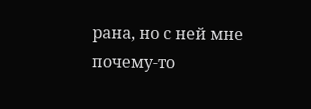рана, но с ней мне почему-то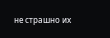не страшно их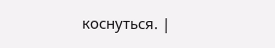коснуться. |